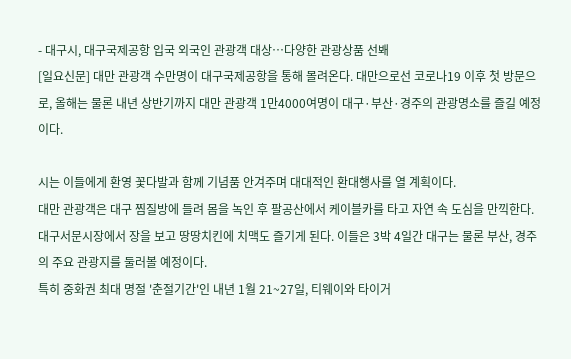- 대구시, 대구국제공항 입국 외국인 관광객 대상…다양한 관광상품 선봬
[일요신문] 대만 관광객 수만명이 대구국제공항을 통해 몰려온다. 대만으로선 코로나19 이후 첫 방문으로, 올해는 물론 내년 상반기까지 대만 관광객 1만4000여명이 대구·부산·경주의 관광명소를 즐길 예정이다.

시는 이들에게 환영 꽃다발과 함께 기념품 안겨주며 대대적인 환대행사를 열 계획이다.
대만 관광객은 대구 찜질방에 들려 몸을 녹인 후 팔공산에서 케이블카를 타고 자연 속 도심을 만끽한다. 대구서문시장에서 장을 보고 땅땅치킨에 치맥도 즐기게 된다. 이들은 3박 4일간 대구는 물론 부산, 경주의 주요 관광지를 둘러볼 예정이다.
특히 중화권 최대 명절 '춘절기간'인 내년 1월 21~27일, 티웨이와 타이거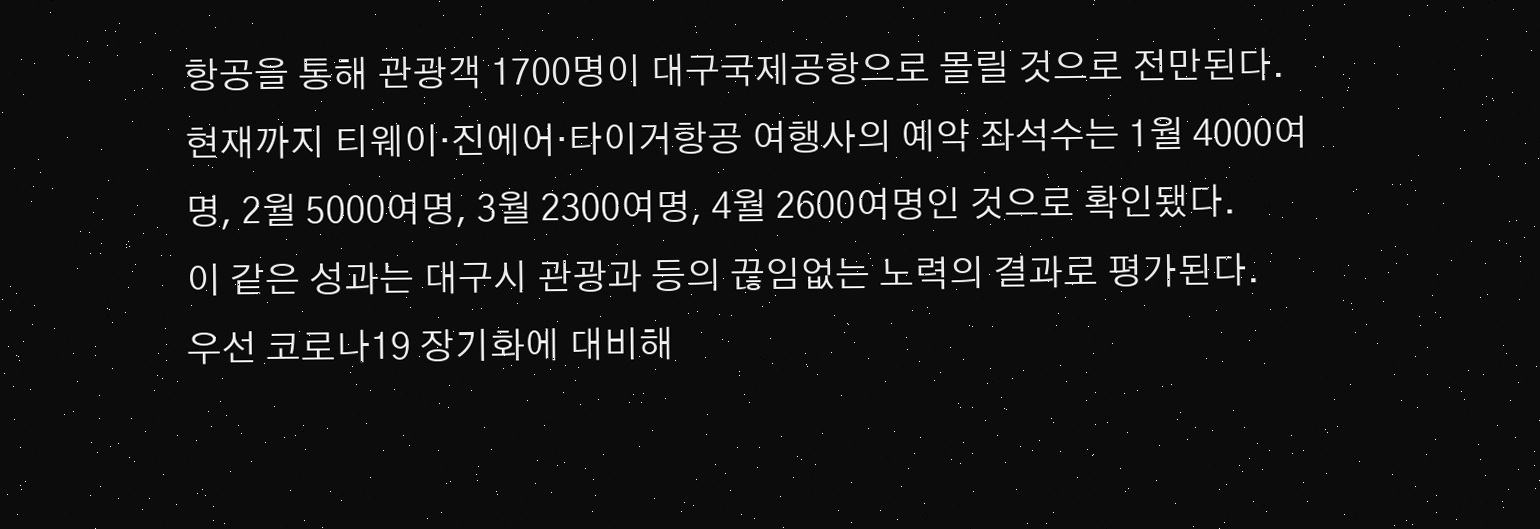항공을 통해 관광객 1700명이 대구국제공항으로 몰릴 것으로 전만된다.
현재까지 티웨이·진에어·타이거항공 여행사의 예약 좌석수는 1월 4000여명, 2월 5000여명, 3월 2300여명, 4월 2600여명인 것으로 확인됐다.
이 같은 성과는 대구시 관광과 등의 끊임없는 노력의 결과로 평가된다.
우선 코로나19 장기화에 대비해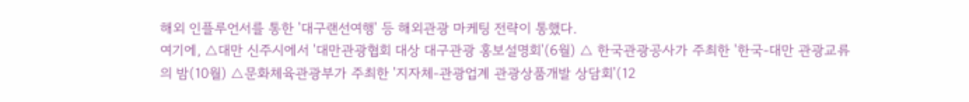해외 인플루언서를 통한 '대구랜선여행' 등 해외관광 마케팅 전략이 통했다.
여기에, △대만 신주시에서 '대만관광협회 대상 대구관광 홍보설명회'(6월) △ 한국관광공사가 주최한 '한국-대만 관광교류의 밤(10월) △문화체육관광부가 주최한 '지자체-관광업계 관광상품개발 상담회'(12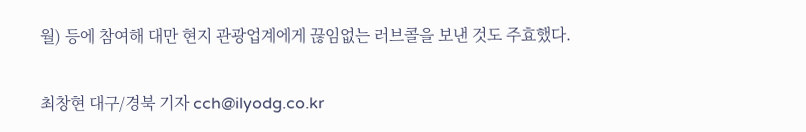월) 등에 참여해 대만 현지 관광업계에게 끊임없는 러브콜을 보낸 것도 주효했다.

최창현 대구/경북 기자 cch@ilyodg.co.kr